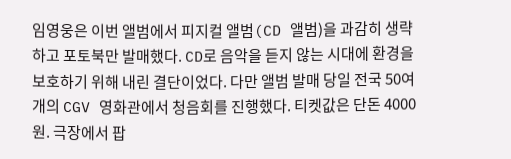임영웅은 이번 앨범에서 피지컬 앨범(CD 앨범)을 과감히 생략하고 포토북만 발매했다. CD로 음악을 듣지 않는 시대에 환경을 보호하기 위해 내린 결단이었다. 다만 앨범 발매 당일 전국 50여 개의 CGV 영화관에서 청음회를 진행했다. 티켓값은 단돈 4000원. 극장에서 팝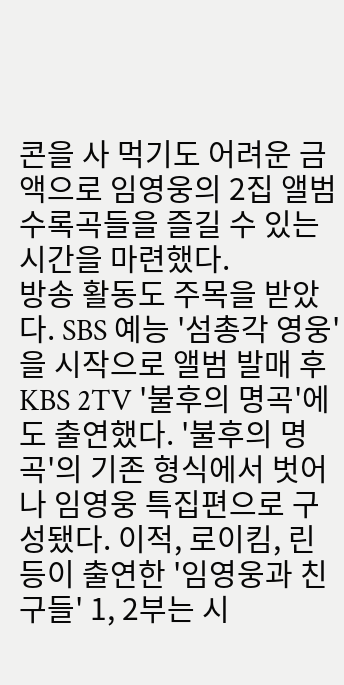콘을 사 먹기도 어려운 금액으로 임영웅의 2집 앨범 수록곡들을 즐길 수 있는 시간을 마련했다.
방송 활동도 주목을 받았다. SBS 예능 '섬총각 영웅'을 시작으로 앨범 발매 후 KBS 2TV '불후의 명곡'에도 출연했다. '불후의 명곡'의 기존 형식에서 벗어나 임영웅 특집편으로 구성됐다. 이적, 로이킴, 린 등이 출연한 '임영웅과 친구들' 1, 2부는 시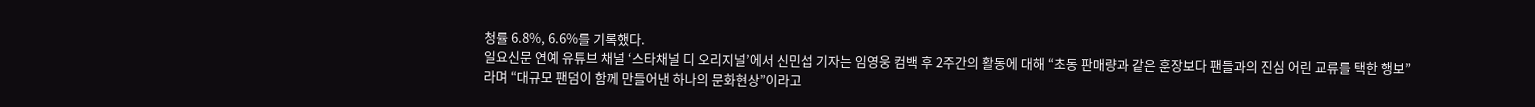청률 6.8%, 6.6%를 기록했다.
일요신문 연예 유튜브 채널 ‘스타채널 디 오리지널’에서 신민섭 기자는 임영웅 컴백 후 2주간의 활동에 대해 “초동 판매량과 같은 훈장보다 팬들과의 진심 어린 교류를 택한 행보”라며 “대규모 팬덤이 함께 만들어낸 하나의 문화현상”이라고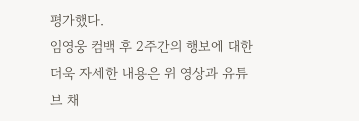평가했다.
임영웅 컴백 후 2주간의 행보에 대한 더욱 자세한 내용은 위 영상과 유튜브 채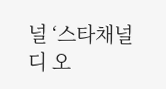널 ‘스타채널 디 오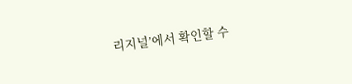리지널’에서 확인할 수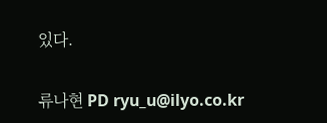있다.

류나현 PD ryu_u@ilyo.co.kr